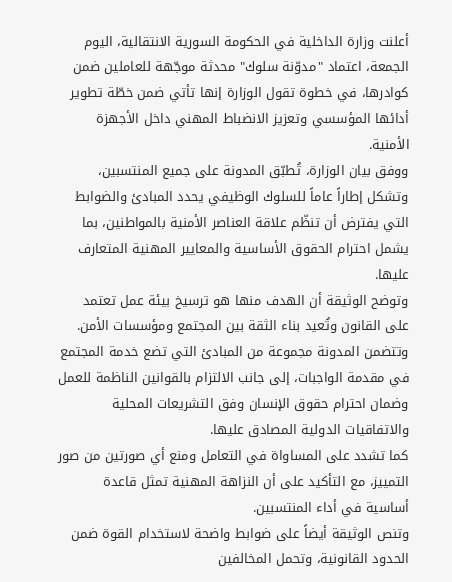أعلنت وزارة الداخلية في الحكومة السورية الانتقالية، اليوم الجمعة، اعتماد "مدوّنة سلوك" محدثة موجّهة للعاملين ضمن كوادرها، في خطوة تقول الوزارة إنها تأتي ضمن خطّة تطوير أدائها المؤسسي وتعزيز الانضباط المهني داخل الأجهزة الأمنية.
ووفق بيان الوزارة، تُطبّق المدونة على جميع المنتسبين، وتشكل إطاراً عاماً للسلوك الوظيفي يحدد المبادئ والضوابط التي يفترض أن تنظّم علاقة العناصر الأمنية بالمواطنين، بما يشمل احترام الحقوق الأساسية والمعايير المهنية المتعارف عليها.
وتوضح الوثيقة أن الهدف منها هو ترسيخ بيئة عمل تعتمد على القانون وتُعيد بناء الثقة بين المجتمع ومؤسسات الأمن.
وتتضمن المدونة مجموعة من المبادئ التي تضع خدمة المجتمع في مقدمة الواجبات، إلى جانب الالتزام بالقوانين الناظمة للعمل وضمان احترام حقوق الإنسان وفق التشريعات المحلية والاتفاقيات الدولية المصادق عليها.
كما تشدد على المساواة في التعامل ومنع أي صورتين من صور التمييز، مع التأكيد على أن النزاهة المهنية تمثل قاعدة أساسية في أداء المنتسبين.
وتنص الوثيقة أيضاً على ضوابط واضحة لاستخدام القوة ضمن الحدود القانونية، وتحمل المخالفين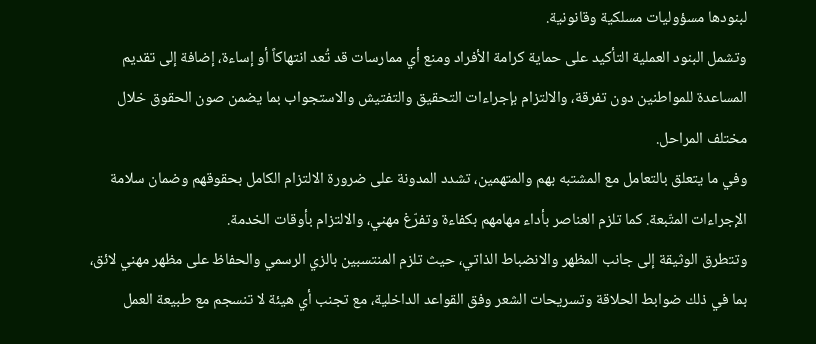لبنودها مسؤوليات مسلكية وقانونية.
وتشمل البنود العملية التأكيد على حماية كرامة الأفراد ومنع أي ممارسات قد تُعد انتهاكاً أو إساءة، إضافة إلى تقديم المساعدة للمواطنين دون تفرقة، والالتزام بإجراءات التحقيق والتفتيش والاستجواب بما يضمن صون الحقوق خلال مختلف المراحل.
وفي ما يتعلق بالتعامل مع المشتبه بهم والمتهمين، تشدد المدونة على ضرورة الالتزام الكامل بحقوقهم وضمان سلامة الإجراءات المتّبعة. كما تلزم العناصر بأداء مهامهم بكفاءة وتفرّغ مهني، والالتزام بأوقات الخدمة.
وتتطرق الوثيقة إلى جانب المظهر والانضباط الذاتي، حيث تلزم المنتسبين بالزي الرسمي والحفاظ على مظهر مهني لائق، بما في ذلك ضوابط الحلاقة وتسريحات الشعر وفق القواعد الداخلية، مع تجنب أي هيئة لا تنسجم مع طبيعة العمل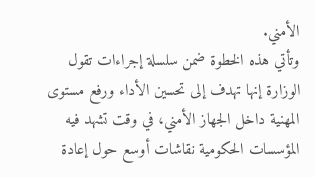الأمني.
وتأتي هذه الخطوة ضمن سلسلة إجراءات تقول الوزارة إنها تهدف إلى تحسين الأداء ورفع مستوى المهنية داخل الجهاز الأمني، في وقت تشهد فيه المؤسسات الحكومية نقاشات أوسع حول إعادة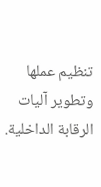تنظيم عملها وتطوير آليات الرقابة الداخلية.